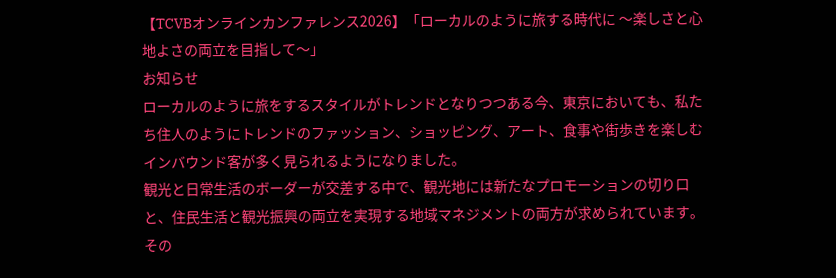【TCVBオンラインカンファレンス2026】「ローカルのように旅する時代に 〜楽しさと心地よさの両立を目指して〜」
お知らせ
ローカルのように旅をするスタイルがトレンドとなりつつある今、東京においても、私たち住人のようにトレンドのファッション、ショッピング、アート、食事や街歩きを楽しむインバウンド客が多く見られるようになりました。
観光と日常生活のボーダーが交差する中で、観光地には新たなプロモーションの切り口と、住民生活と観光振興の両立を実現する地域マネジメントの両方が求められています。その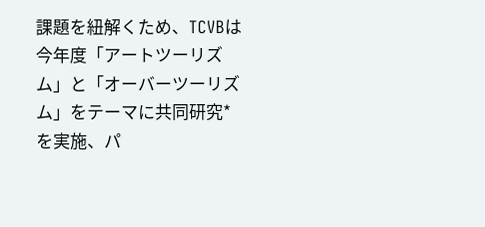課題を紐解くため、TCVBは今年度「アートツーリズム」と「オーバーツーリズム」をテーマに共同研究*を実施、パ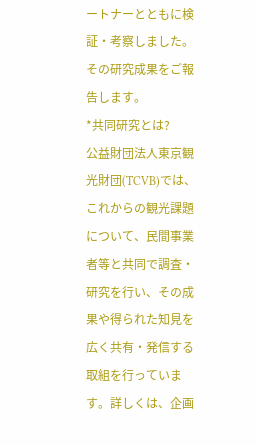ートナーとともに検証・考察しました。その研究成果をご報告します。
*共同研究とは?
公益財団法人東京観光財団(TCVB)では、これからの観光課題について、民間事業者等と共同で調査・研究を行い、その成果や得られた知見を広く共有・発信する取組を行っています。詳しくは、企画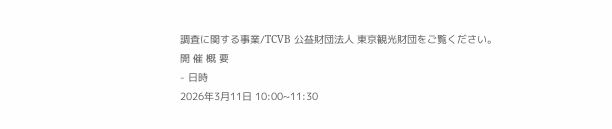調査に関する事業/TCVB 公益財団法人 東京観光財団をご覧ください。
開 催 概 要
- 日時
2026年3月11日 10:00~11:30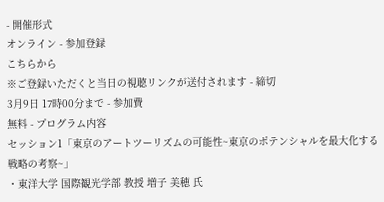- 開催形式
オンライン - 参加登録
こちらから
※ご登録いただくと当日の視聴リンクが送付されます - 締切
3月9日 17時00分まで - 参加費
無料 - プログラム内容
セッション1「東京のアートツーリズムの可能性~東京のポテンシャルを最大化する戦略の考察~」
・東洋大学 国際観光学部 教授 増子 美穂 氏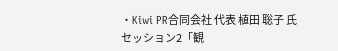・Kiwi PR合同会社 代表 植田 聡子 氏
セッション2「観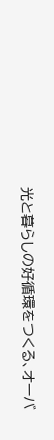光と暮らしの好循環をつくる、オーバ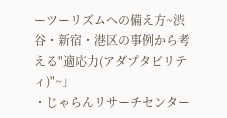ーツーリズムへの備え方~渋谷・新宿・港区の事例から考える"適応力(アダプタビリティ)"~」
・じゃらんリサーチセンター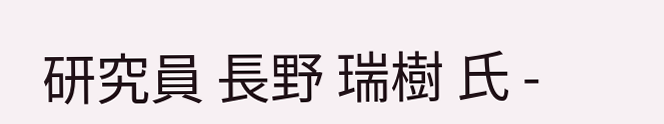研究員 長野 瑞樹 氏 -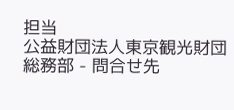担当
公益財団法人東京観光財団 総務部 - 問合せ先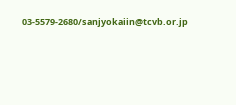03-5579-2680/sanjyokaiin@tcvb.or.jp